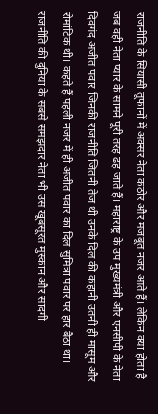राजनीति के सियासी तूफानों में अक्सर नेता कठोर और मजबूत नजर आते हैं। लेकिन क्या होता है जब वही नेता प्यार के सामने पूरी तरह ढह जाते हैं। महाराष्ट्र के उप मुख्यमंत्री और एनसीपी के नेता दिवगंद अजीत पवार जिनकी राजनीति जितनी तेज थी उनके दिल की कहानी उतनी ही मासूम और रोमांटिक थी। कहते हैं पहली नजर में ही अजीत पवार का दिल सुमित्रा पवार पर हार बैठा था।
राजनीति की दुनिया के सबसे समझदार नेता भी उस खूबसूरत मुस्कान और सादगी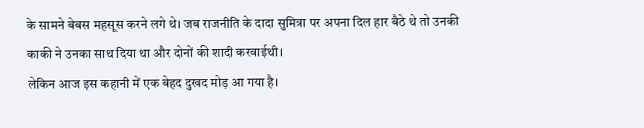के सामने बेबस महसूस करने लगे थे। जब राजनीति के दादा सुमित्रा पर अपना दिल हार बैठे थे तो उनकी काकी ने उनका साथ दिया था और दोनों की शादी करवाईथी।
लेकिन आज इस कहानी में एक बेहद दुखद मोड़ आ गया है।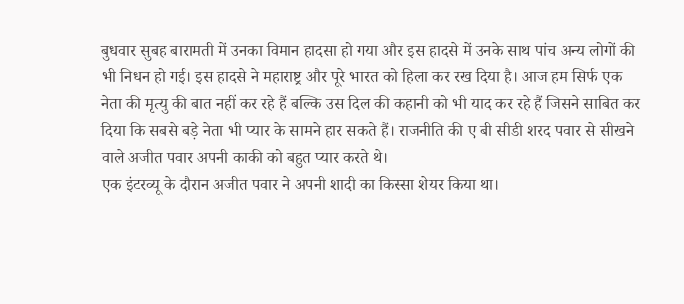बुधवार सुबह बारामती में उनका विमान हादसा हो गया और इस हादसे में उनके साथ पांच अन्य लोगों की भी निधन हो गई। इस हादसे ने महाराष्ट्र और पूरे भारत को हिला कर रख दिया है। आज हम सिर्फ एक नेता की मृत्यु की बात नहीं कर रहे हैं बल्कि उस दिल की कहानी को भी याद कर रहे हैं जिसने साबित कर दिया कि सबसे बड़े नेता भी प्यार के सामने हार सकते हैं। राजनीति की ए बी सीडी शरद पवार से सीखने वाले अजीत पवार अपनी काकी को बहुत प्यार करते थे।
एक इंटरव्यू के दौरान अजीत पवार ने अपनी शादी का किस्सा शेयर किया था।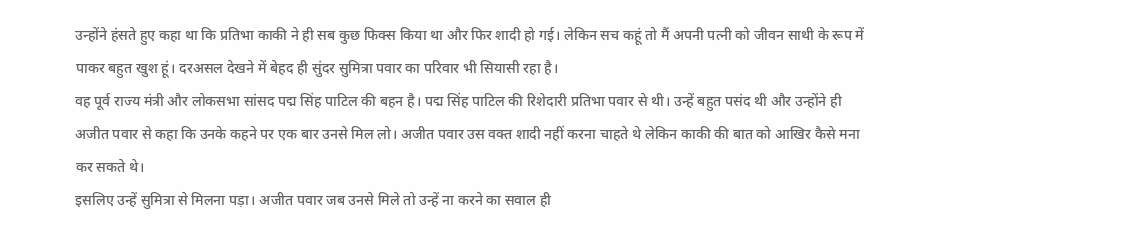उन्होंने हंसते हुए कहा था कि प्रतिभा काकी ने ही सब कुछ फिक्स किया था और फिर शादी हो गई। लेकिन सच कहूं तो मैं अपनी पत्नी को जीवन साथी के रूप में पाकर बहुत खुश हूं। दरअसल देखने में बेहद ही सुंदर सुमित्रा पवार का परिवार भी सियासी रहा है।
वह पूर्व राज्य मंत्री और लोकसभा सांसद पद्म सिंह पाटिल की बहन है। पद्म सिंह पाटिल की रिशेदारी प्रतिभा पवार से थी। उन्हें बहुत पसंद थी और उन्होंने ही अजीत पवार से कहा कि उनके कहने पर एक बार उनसे मिल लो। अजीत पवार उस वक्त शादी नहीं करना चाहते थे लेकिन काकी की बात को आखिर कैसे मना कर सकते थे।
इसलिए उन्हें सुमित्रा से मिलना पड़ा। अजीत पवार जब उनसे मिले तो उन्हें ना करने का सवाल ही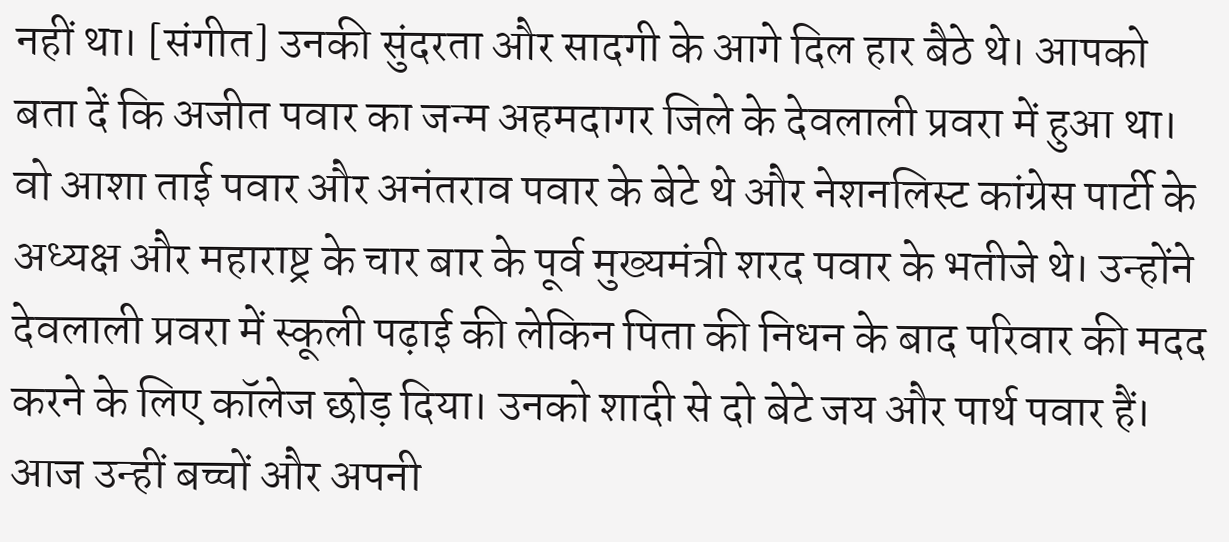नहीं था। [संगीत] उनकी सुंदरता और सादगी के आगे दिल हार बैठे थे। आपको बता दें कि अजीत पवार का जन्म अहमदागर जिले के देवलाली प्रवरा में हुआ था। वो आशा ताई पवार और अनंतराव पवार के बेटे थे और नेशनलिस्ट कांग्रेस पार्टी के अध्यक्ष और महाराष्ट्र के चार बार के पूर्व मुख्यमंत्री शरद पवार के भतीजे थे। उन्होंने देवलाली प्रवरा में स्कूली पढ़ाई की लेकिन पिता की निधन के बाद परिवार की मदद करने के लिए कॉलेज छोड़ दिया। उनको शादी से दो बेटे जय और पार्थ पवार हैं। आज उन्हीं बच्चों और अपनी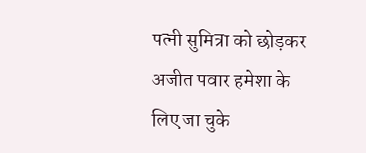पत्नी सुमित्रा को छोड़कर अजीत पवार हमेशा के लिए जा चुके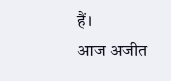हैं।
आज अजीत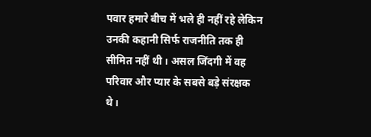पवार हमारे बीच में भले ही नहीं रहे लेकिन उनकी कहानी सिर्फ राजनीति तक ही सीमित नहीं थी। असल जिंदगी में वह परिवार और प्यार के सबसे बड़े संरक्षक थे।